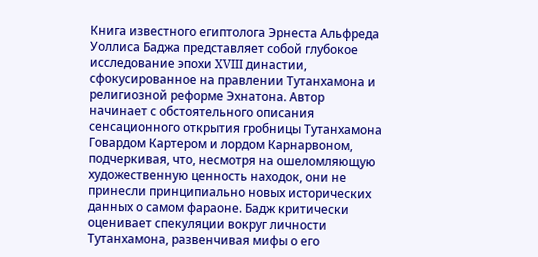Книга известного египтолога Эрнеста Альфреда Уоллиса Баджа представляет собой глубокое исследование эпохи XVIII династии, сфокусированное на правлении Тутанхамона и религиозной реформе Эхнатона. Автор начинает с обстоятельного описания сенсационного открытия гробницы Тутанхамона Говардом Картером и лордом Карнарвоном, подчеркивая, что, несмотря на ошеломляющую художественную ценность находок, они не принесли принципиально новых исторических данных о самом фараоне. Бадж критически оценивает спекуляции вокруг личности Тутанхамона, развенчивая мифы о его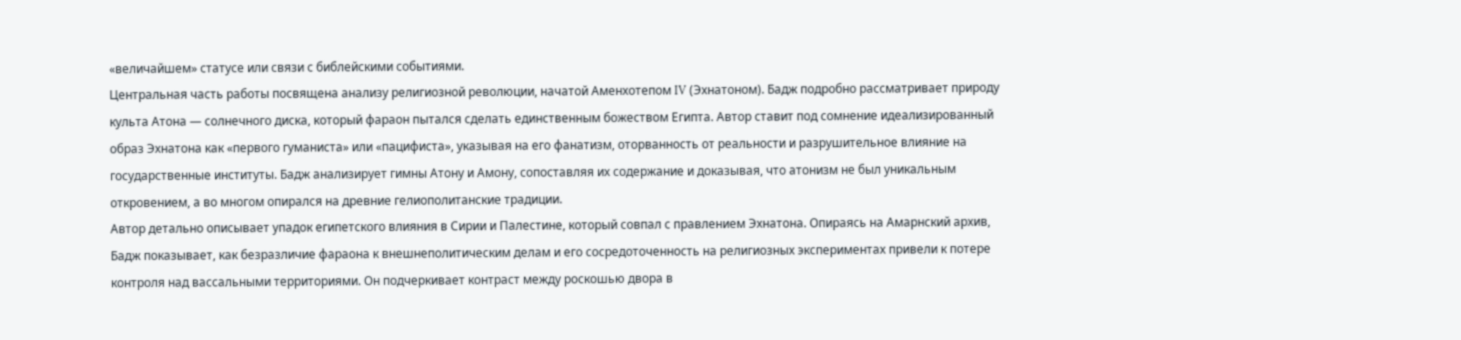«величайшем» статусе или связи с библейскими событиями.
Центральная часть работы посвящена анализу религиозной революции, начатой Аменхотепом IV (Эхнатоном). Бадж подробно рассматривает природу культа Атона — солнечного диска, который фараон пытался сделать единственным божеством Египта. Автор ставит под сомнение идеализированный образ Эхнатона как «первого гуманиста» или «пацифиста», указывая на его фанатизм, оторванность от реальности и разрушительное влияние на государственные институты. Бадж анализирует гимны Атону и Амону, сопоставляя их содержание и доказывая, что атонизм не был уникальным откровением, а во многом опирался на древние гелиополитанские традиции.
Автор детально описывает упадок египетского влияния в Сирии и Палестине, который совпал с правлением Эхнатона. Опираясь на Амарнский архив, Бадж показывает, как безразличие фараона к внешнеполитическим делам и его сосредоточенность на религиозных экспериментах привели к потере контроля над вассальными территориями. Он подчеркивает контраст между роскошью двора в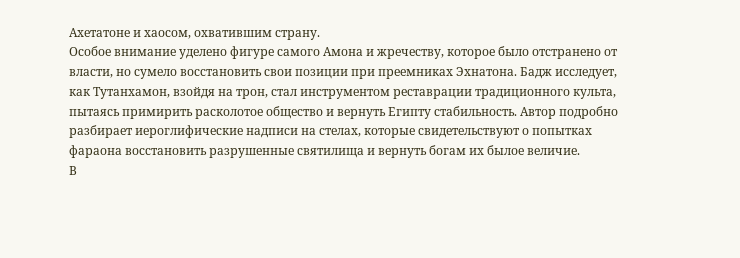Ахетатоне и хаосом, охватившим страну.
Особое внимание уделено фигуре самого Амона и жречеству, которое было отстранено от власти, но сумело восстановить свои позиции при преемниках Эхнатона. Бадж исследует, как Тутанхамон, взойдя на трон, стал инструментом реставрации традиционного культа, пытаясь примирить расколотое общество и вернуть Египту стабильность. Автор подробно разбирает иероглифические надписи на стелах, которые свидетельствуют о попытках фараона восстановить разрушенные святилища и вернуть богам их былое величие.
В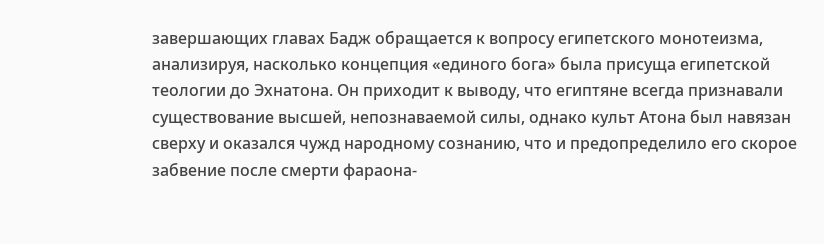завершающих главах Бадж обращается к вопросу египетского монотеизма, анализируя, насколько концепция «единого бога» была присуща египетской теологии до Эхнатона. Он приходит к выводу, что египтяне всегда признавали существование высшей, непознаваемой силы, однако культ Атона был навязан сверху и оказался чужд народному сознанию, что и предопределило его скорое забвение после смерти фараона-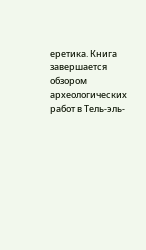еретика. Книга завершается обзором археологических работ в Тель-эль-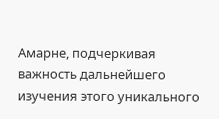Амарне, подчеркивая важность дальнейшего изучения этого уникального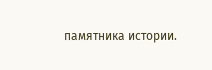памятника истории.